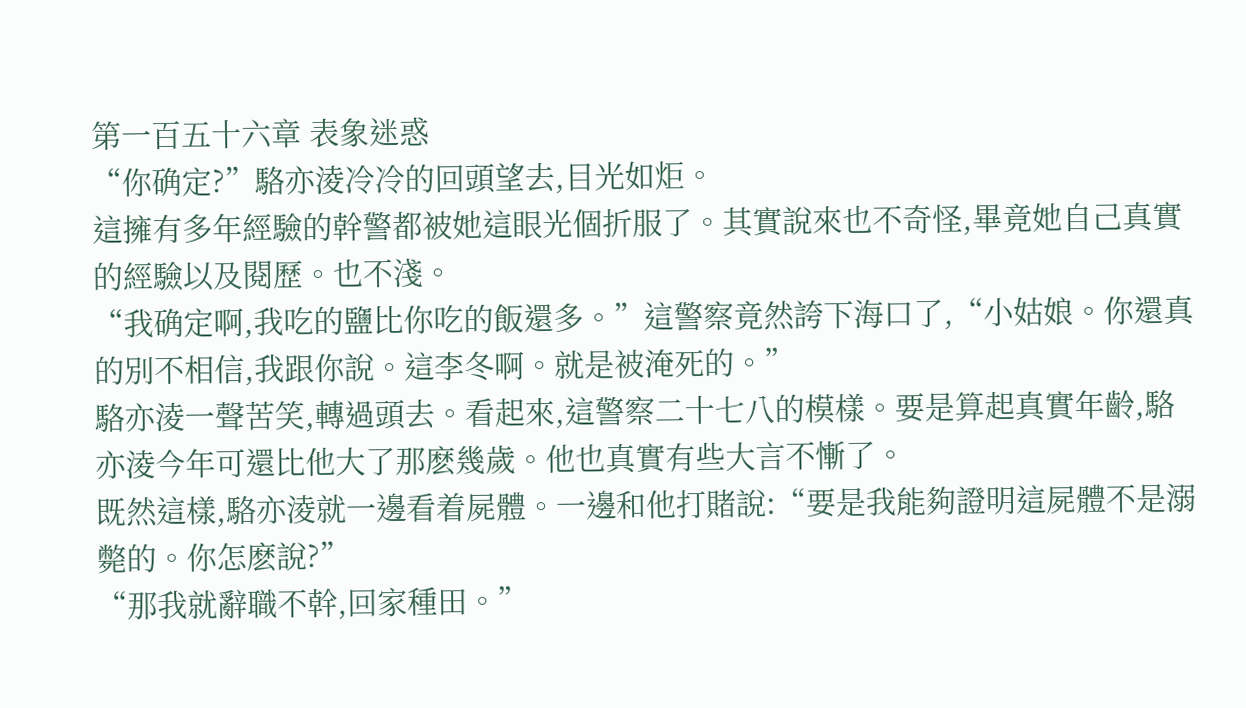第一百五十六章 表象迷惑
“你确定?”駱亦淩冷冷的回頭望去,目光如炬。
這擁有多年經驗的幹警都被她這眼光個折服了。其實說來也不奇怪,畢竟她自己真實的經驗以及閱歷。也不淺。
“我确定啊,我吃的鹽比你吃的飯還多。”這警察竟然誇下海口了,“小姑娘。你還真的別不相信,我跟你說。這李冬啊。就是被淹死的。”
駱亦淩一聲苦笑,轉過頭去。看起來,這警察二十七八的模樣。要是算起真實年齡,駱亦淩今年可還比他大了那麽幾歲。他也真實有些大言不慚了。
既然這樣,駱亦淩就一邊看着屍體。一邊和他打賭說:“要是我能夠證明這屍體不是溺斃的。你怎麽說?”
“那我就辭職不幹,回家種田。”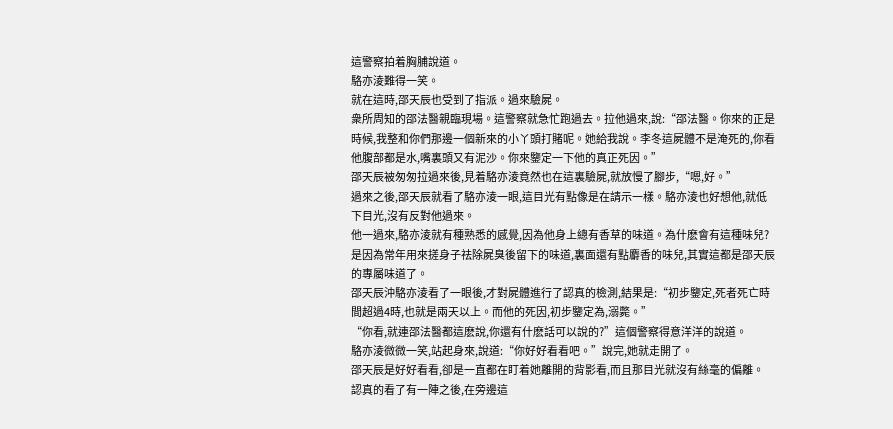這警察拍着胸脯說道。
駱亦淩難得一笑。
就在這時,邵天辰也受到了指派。過來驗屍。
衆所周知的邵法醫親臨現場。這警察就急忙跑過去。拉他過來,說:“邵法醫。你來的正是時候,我整和你們那邊一個新來的小丫頭打賭呢。她給我說。李冬這屍體不是淹死的,你看他腹部都是水,嘴裏頭又有泥沙。你來鑒定一下他的真正死因。”
邵天辰被匆匆拉過來後,見着駱亦淩竟然也在這裏驗屍,就放慢了腳步,“嗯,好。”
過來之後,邵天辰就看了駱亦淩一眼,這目光有點像是在請示一樣。駱亦淩也好想他,就低下目光,沒有反對他過來。
他一過來,駱亦淩就有種熟悉的感覺,因為他身上總有香草的味道。為什麽會有這種味兒?是因為常年用來搓身子祛除屍臭後留下的味道,裏面還有點麝香的味兒,其實這都是邵天辰的專屬味道了。
邵天辰沖駱亦淩看了一眼後,才對屍體進行了認真的檢測,結果是:“初步鑒定,死者死亡時間超過4時,也就是兩天以上。而他的死因,初步鑒定為,溺斃。”
“你看,就連邵法醫都這麽說,你還有什麽話可以說的?”這個警察得意洋洋的說道。
駱亦淩微微一笑,站起身來,說道:“你好好看看吧。”說完,她就走開了。
邵天辰是好好看看,卻是一直都在盯着她離開的背影看,而且那目光就沒有絲毫的偏離。
認真的看了有一陣之後,在旁邊這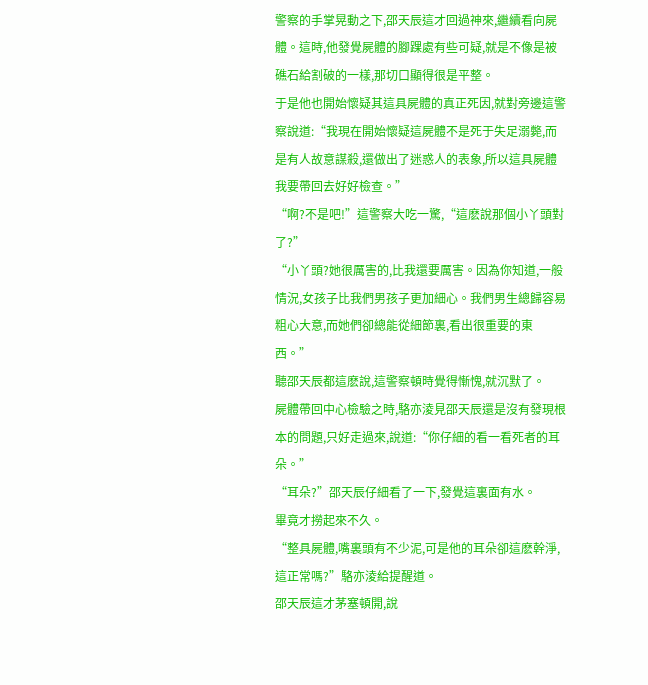警察的手掌晃動之下,邵天辰這才回過神來,繼續看向屍體。這時,他發覺屍體的腳踝處有些可疑,就是不像是被礁石給割破的一樣,那切口顯得很是平整。
于是他也開始懷疑其這具屍體的真正死因,就對旁邊這警察說道:“我現在開始懷疑這屍體不是死于失足溺斃,而是有人故意謀殺,還做出了迷惑人的表象,所以這具屍體我要帶回去好好檢查。”
“啊?不是吧!”這警察大吃一驚,“這麽說那個小丫頭對了?”
“小丫頭?她很厲害的,比我還要厲害。因為你知道,一般情況,女孩子比我們男孩子更加細心。我們男生總歸容易粗心大意,而她們卻總能從細節裏,看出很重要的東西。”
聽邵天辰都這麽說,這警察頓時覺得慚愧,就沉默了。
屍體帶回中心檢驗之時,駱亦淩見邵天辰還是沒有發現根本的問題,只好走過來,說道:“你仔細的看一看死者的耳朵。”
“耳朵?”邵天辰仔細看了一下,發覺這裏面有水。
畢竟才撈起來不久。
“整具屍體,嘴裏頭有不少泥,可是他的耳朵卻這麽幹淨,這正常嗎?”駱亦淩給提醒道。
邵天辰這才茅塞頓開,說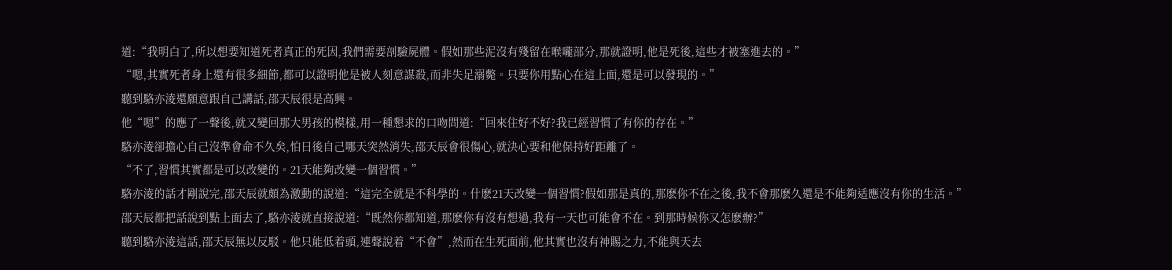道:“我明白了,所以想要知道死者真正的死因,我們需要剖驗屍體。假如那些泥沒有殘留在喉嚨部分,那就證明,他是死後,這些才被塞進去的。”
“嗯,其實死者身上還有很多細節,都可以證明他是被人刻意謀殺,而非失足溺斃。只要你用點心在這上面,還是可以發現的。”
聽到駱亦淩還願意跟自己講話,邵天辰很是高興。
他“嗯”的應了一聲後,就又變回那大男孩的模樣,用一種懇求的口吻問道:“回來住好不好?我已經習慣了有你的存在。”
駱亦淩卻擔心自己沒準會命不久矣,怕日後自己哪天突然消失,邵天辰會很傷心,就決心要和他保持好距離了。
“不了,習慣其實都是可以改變的。21天能夠改變一個習慣。”
駱亦淩的話才剛說完,邵天辰就頗為激動的說道:“這完全就是不科學的。什麽21天改變一個習慣?假如那是真的,那麽你不在之後,我不會那麽久還是不能夠适應沒有你的生活。”
邵天辰都把話說到點上面去了,駱亦淩就直接說道:“既然你都知道,那麽你有沒有想過,我有一天也可能會不在。到那時候你又怎麽辦?”
聽到駱亦淩這話,邵天辰無以反駁。他只能低着頭,連聲說着“不會”,然而在生死面前,他其實也沒有神賜之力,不能與天去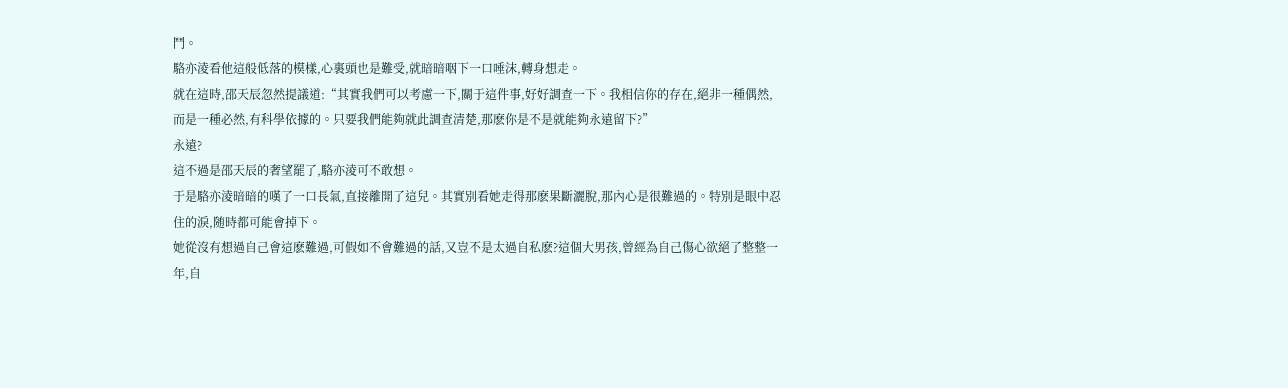鬥。
駱亦淩看他這般低落的模樣,心裏頭也是難受,就暗暗咽下一口唾沫,轉身想走。
就在這時,邵天辰忽然提議道:“其實我們可以考慮一下,關于這件事,好好調查一下。我相信你的存在,絕非一種偶然,而是一種必然,有科學依據的。只要我們能夠就此調查清楚,那麽你是不是就能夠永遠留下?”
永遠?
這不過是邵天辰的奢望罷了,駱亦淩可不敢想。
于是駱亦淩暗暗的嘆了一口長氣,直接離開了這兒。其實別看她走得那麽果斷灑脫,那內心是很難過的。特別是眼中忍住的淚,随時都可能會掉下。
她從沒有想過自己會這麽難過,可假如不會難過的話,又豈不是太過自私麽?這個大男孩,曾經為自己傷心欲絕了整整一年,自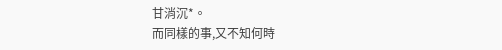甘消沉*。
而同樣的事,又不知何時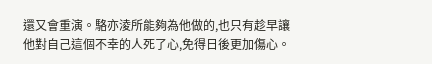還又會重演。駱亦淩所能夠為他做的,也只有趁早讓他對自己這個不幸的人死了心,免得日後更加傷心。